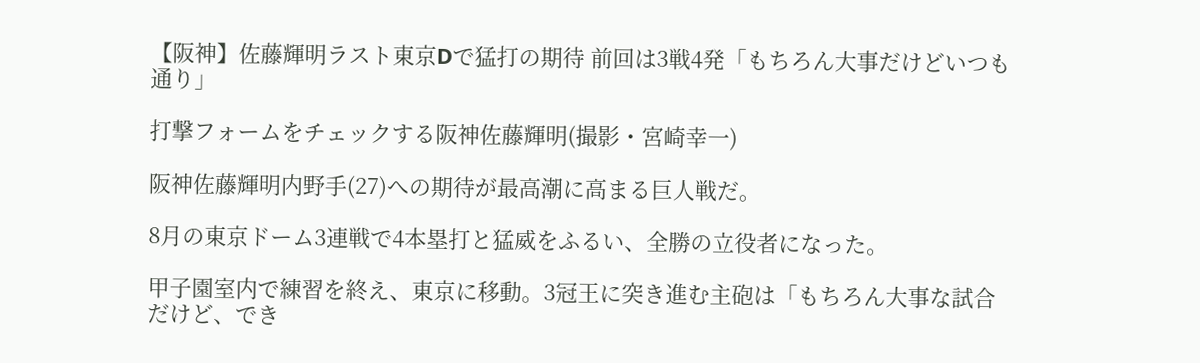【阪神】佐藤輝明ラスト東京Dで猛打の期待 前回は3戦4発「もちろん大事だけどいつも通り」

打撃フォームをチェックする阪神佐藤輝明(撮影・宮崎幸一)

阪神佐藤輝明内野手(27)への期待が最高潮に高まる巨人戦だ。

8月の東京ドーム3連戦で4本塁打と猛威をふるい、全勝の立役者になった。

甲子園室内で練習を終え、東京に移動。3冠王に突き進む主砲は「もちろん大事な試合だけど、でき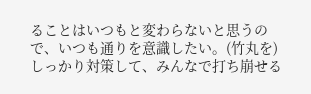ることはいつもと変わらないと思うので、いつも通りを意識したい。(竹丸を)しっかり対策して、みんなで打ち崩せる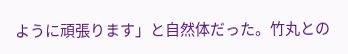ように頑張ります」と自然体だった。竹丸との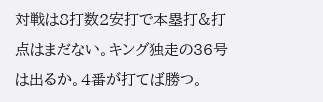対戦は8打数2安打で本塁打&打点はまだない。キング独走の36号は出るか。4番が打てば勝つ。